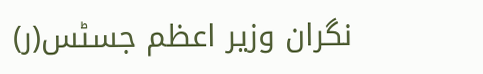نگران وزیر اعظم جسٹس(ر)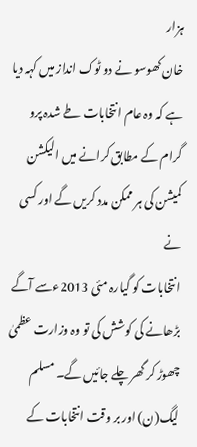ہزار
خان کھوسو نے دو ٹوک انداز میں کہہ دیا ہے کہ وہ عام انتخابات طے شدہ پرو
گرام کے مطابق کرانے میں الیکشن کمیشن کی ہر ممکن مدد کریں گے اور کسی نے
انتخابات کو گیارہ مئی 2013ءسے آگے بڑھانے کی کوشش کی تو وہ وزارت عظمیٰ
چھوڑ کر گھر چلے جائیں گے۔ مسلم لیگ(ن) اور بر وقت انتخابات کے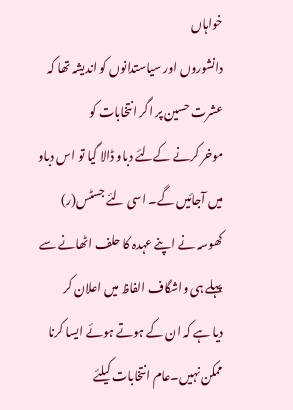خواہاں
دانشوروں اور سیاستدانوں کو اندیشہ تھا کہ عشرت حسین پر اگر انتخابات کو
موخر کرنے کےلئے دباو ڈالا گیا تو اس دباو میں آجائیں گے۔ اسی لئے جسٹس(ر)
کھوسہ نے اپنے عہدہ کا حلف اٹھانے سے پہلے ہی واشگاف الفاظ میں اعلان کر
دیا ہے کہ ان کے ہوتے ہوئے ایسا کرنا ممکن نہیں۔عام انتخابات کیلئے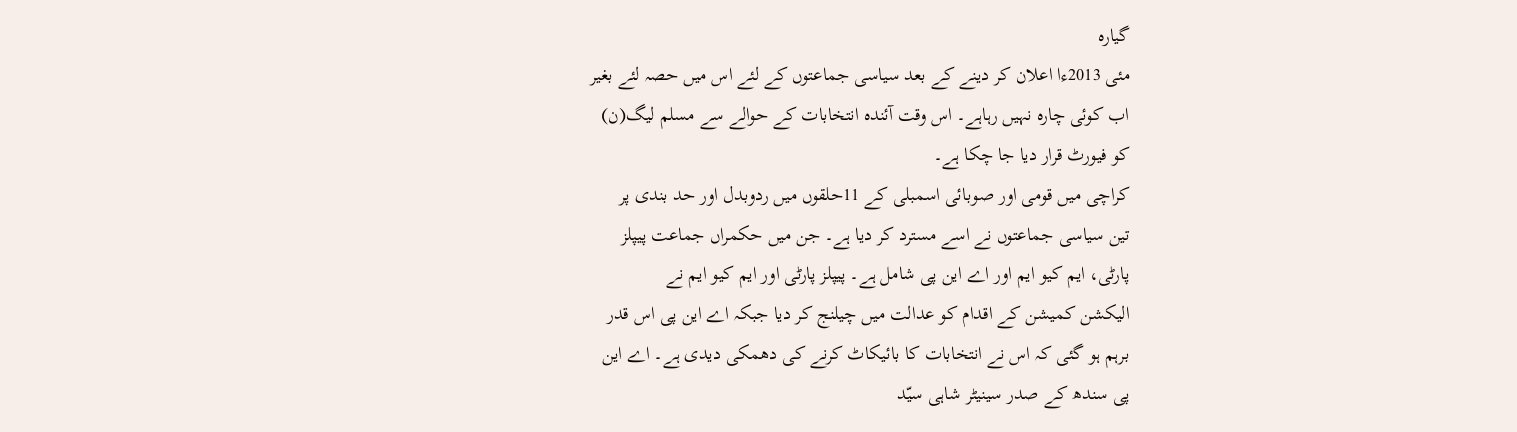گیارہ
مئی 2013ءا اعلان کر دینے کے بعد سیاسی جماعتوں کے لئے اس میں حصہ لئے بغیر
اب کوئی چارہ نہیں رہاہے۔ اس وقت آئندہ انتخابات کے حوالے سے مسلم لیگ(ن)
کو فیورٹ قرار دیا جا چکا ہے۔
کراچی میں قومی اور صوبائی اسمبلی کے 11حلقوں میں ردوبدل اور حد بندی پر
تین سیاسی جماعتوں نے اسے مسترد کر دیا ہے۔ جن میں حکمراں جماعت پیپلز
پارٹی، ایم کیو ایم اور اے این پی شامل ہے۔ پیپلز پارٹی اور ایم کیو ایم نے
الیکشن کمیشن کے اقدام کو عدالت میں چیلنج کر دیا جبکہ اے این پی اس قدر
برہم ہو گئی کہ اس نے انتخابات کا بائیکاٹ کرنے کی دھمکی دیدی ہے۔ اے این
پی سندھ کے صدر سینیٹر شاہی سیّد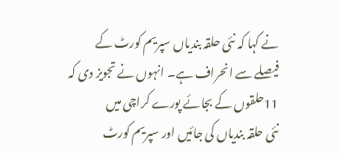نے کہا کہ نئی حلقہ بندیاں سپریم کورٹ کے
فیصلے سے انحراف ہے۔ انہوں نے تجویز دی کہ 11حلقوں کے بجائے پورے کراچی میں
نئی حلقہ بندیاں کی جائیں اور سپریم کورٹ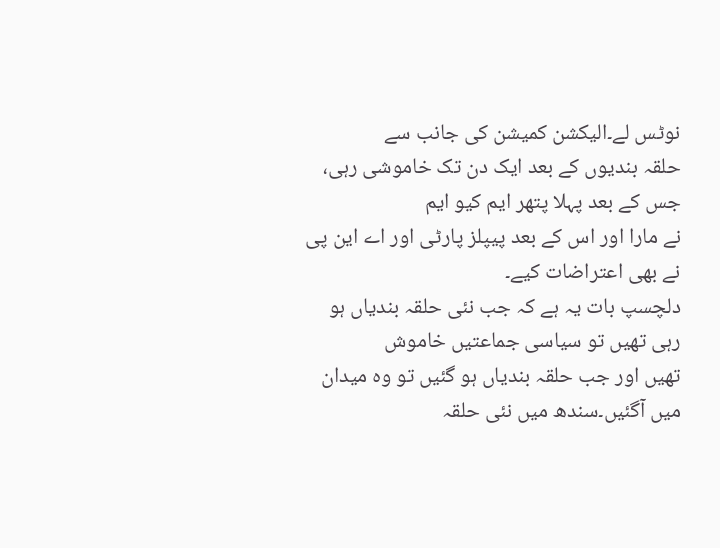نوٹس لے۔الیکشن کمیشن کی جانب سے
حلقہ بندیوں کے بعد ایک دن تک خاموشی رہی، جس کے بعد پہلا پتھر ایم کیو ایم
نے مارا اور اس کے بعد پیپلز پارٹی اور اے این پی نے بھی اعتراضات کیے۔
دلچسپ بات یہ ہے کہ جب نئی حلقہ بندیاں ہو رہی تھیں تو سیاسی جماعتیں خاموش
تھیں اور جب حلقہ بندیاں ہو گئیں تو وہ میدان میں آگئیں۔سندھ میں نئی حلقہ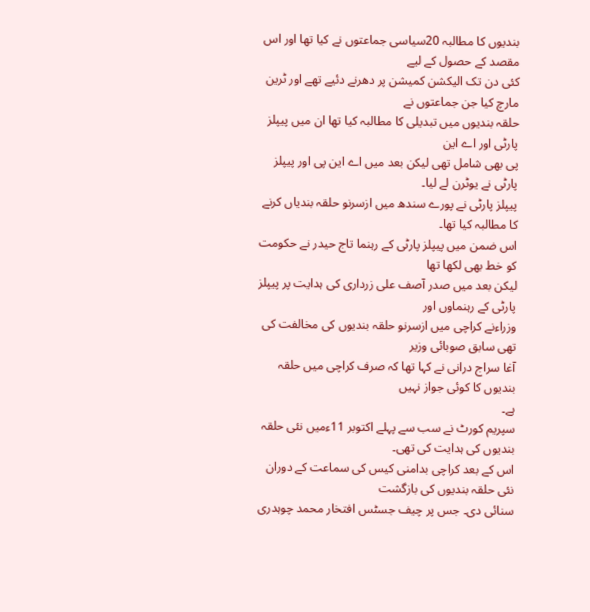بندیوں کا مطالبہ 20سیاسی جماعتوں نے کیا تھا اور اس مقصد کے حصول کے لیے
کئی دن تک الیکشن کمیشن پر دھرنے دئیے تھے اور ٹرین مارچ کیا جن جماعتوں نے
حلقہ بندیوں میں تبدیلی کا مطالبہ کیا تھا ان میں پیپلز پارٹی اور اے این
پی بھی شامل تھی لیکن بعد میں اے این پی اور پیپلز پارٹی نے یوٹرن لے لیا۔
پیپلز پارٹی نے پورے سندھ میں ازسرنو حلقہ بندیاں کرنے کا مطالبہ کیا تھا۔
اس ضمن میں پیپلز پارٹی کے رہنما تاج حیدر نے حکومت کو خط بھی لکھا تھا
لیکن بعد میں صدر آصف علی زرداری کی ہدایت پر پیپلز پارٹی کے رہنماوں اور
وزراءنے کراچی میں ازسرنو حلقہ بندیوں کی مخالفت کی تھی سابق صوبائی وزیر
آغا سراج درانی نے کہا تھا کہ صرف کراچی میں حلقہ بندیوں کا کوئی جواز نہیں
ہے۔
سپریم کورٹ نے سب سے پہلے اکتوبر 11ءمیں نئی حلقہ بندیوں کی ہدایت کی تھی۔
اس کے بعد کراچی بدامنی کیس کی سماعت کے دوران نئی حلقہ بندیوں کی بازگشت
سنائی دی۔ جس پر چیف جسٹس افتخار محمد چوہدری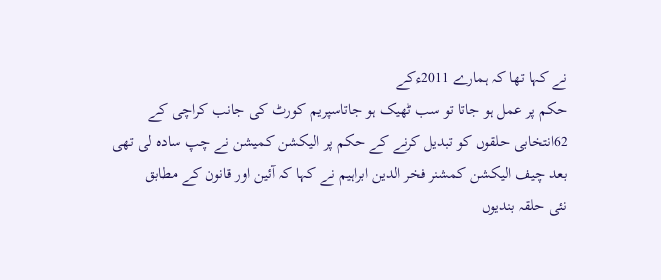نے کہا تھا کہ ہمارے 2011ءکے
حکم پر عمل ہو جاتا تو سب ٹھیک ہو جاتاسپریم کورٹ کی جانب کراچی کے
62انتخابی حلقوں کو تبدیل کرنے کے حکم پر الیکشن کمیشن نے چپ سادہ لی تھی
بعد چیف الیکشن کمشنر فخر الدین ابراہیم نے کہا کہ آئین اور قانون کے مطابق
نئی حلقہ بندیوں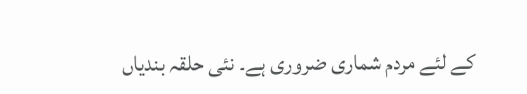کے لئے مردم شماری ضروری ہے۔ نئی حلقہ بندیاں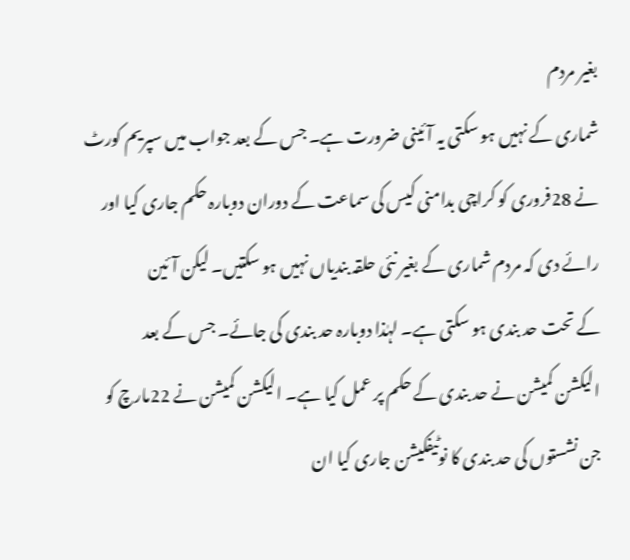بغیر مردم
شماری کے نہیں ہو سکتی یہ آئینی ضرورت ہے۔ جس کے بعد جواب میں سپریم کورٹ
نے 28فروری کو کراچی بدامنی کیس کی سماعت کے دوران دوبارہ حکم جاری کیا اور
رائے دی کہ مردم شماری کے بغیر نئی حلقہ بندیاں نہیں ہو سکتیں۔ لیکن آئین
کے تحت حد بندی ہو سکتی ہے۔ لہٰذا دوبارہ حد بندی کی جائے۔ جس کے بعد
الیکشن کمیشن نے حد بندی کے حکم پر عمل کیا ہے۔ الیکشن کمیشن نے 22مارچ کو
جن نشستوں کی حد بندی کا نوٹیفکیشن جاری کیا ان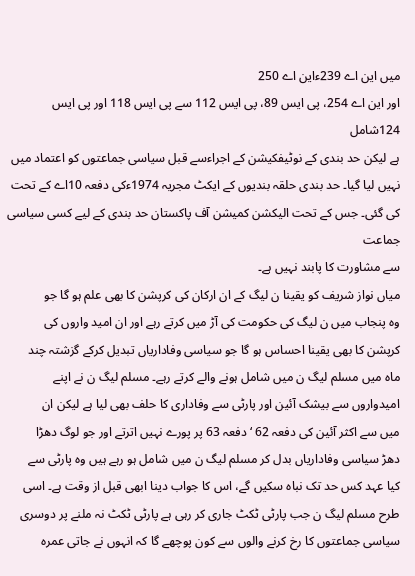میں این اے 239ءاین اے 250
اور این اے 254، پی ایس 89، پی ایس 112 سے پی ایس 118 اور پی ایس 124شامل
ہے لیکن حد بندی کے نوٹیفکیشن کے اجراءسے قبل سیاسی جماعتوں کو اعتماد میں
نہیں لیا گیا۔ حد بندی حلقہ بندیوں کے ایکٹ مجریہ 1974ءکی دفعہ 10اے کے تحت
کی گئی۔ جس کے تحت الیکشن کمیشن آف پاکستان حد بندی کے لیے کسی سیاسی جماعت
سے مشاورت کا پابند نہیں ہے۔
میاں نواز شریف کو یقینا ن لیگ کے ان ارکان کی کرپشن کا بھی علم ہو گا جو
وہ پنجاب میں ن لیگ کی حکومت کی آڑ میں کرتے رہے اور ان امید واروں کی
کرپشن کا بھی یقینا احساس ہو گا جو سیاسی وفاداریاں تبدیل کرکے گزشتہ چند
ماہ میں مسلم لیگ ن میں شامل ہونے والے کرتے رہے۔ مسلم لیگ ن نے اپنے
امیدواروں سے بیشک آئین اور پارٹی سے وفاداری کا حلف بھی لیا ہے لیکن ان
میں سے اکثر آئین کی دفعہ 62 ‘ دفعہ 63 پر پورے نہیں اترتے اور جو لوگ دھڑا
دھڑ سیاسی وفاداریاں بدل کر مسلم لیگ ن میں شامل ہو رہے ہیں وہ پارٹی سے
کیا عہد کس حد تک نباہ سکیں گے، اس کا جواب دینا ابھی قبل از وقت ہے۔ اسی
طرح مسلم لیگ ن جب پارٹی ٹکٹ جاری کر رہی ہے پارٹی ٹکٹ نہ ملنے پر دوسری
سیاسی جماعتوں کا رخ کرنے والوں سے کون پوچھے گا کہ انہوں نے جاتی عمرہ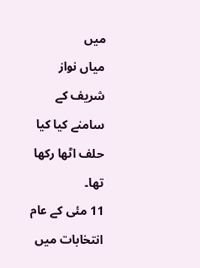میں
میاں نواز شریف کے سامنے کیا کیا حلف اٹھا رکھا تھا۔
11 مئی کے عام انتخابات میں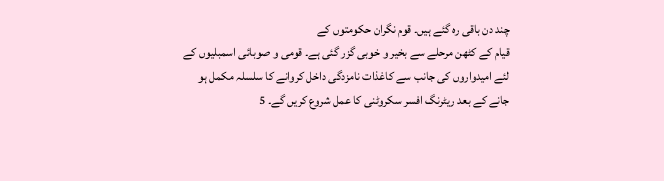چند دن باقی رہ گئے ہیں۔ قوم نگران حکومتوں کے
قیام کے کٹھن مرحلے سے بخیر و خوبی گزر گئی ہے۔ قومی و صوبائی اسمبلیوں کے
لئے امیدواروں کی جانب سے کاغذات نامزدگی داخل کروانے کا سلسلہ مکمل ہو
جانے کے بعد ریٹرنگ افسر سکروٹنی کا عمل شروع کریں گے۔ 5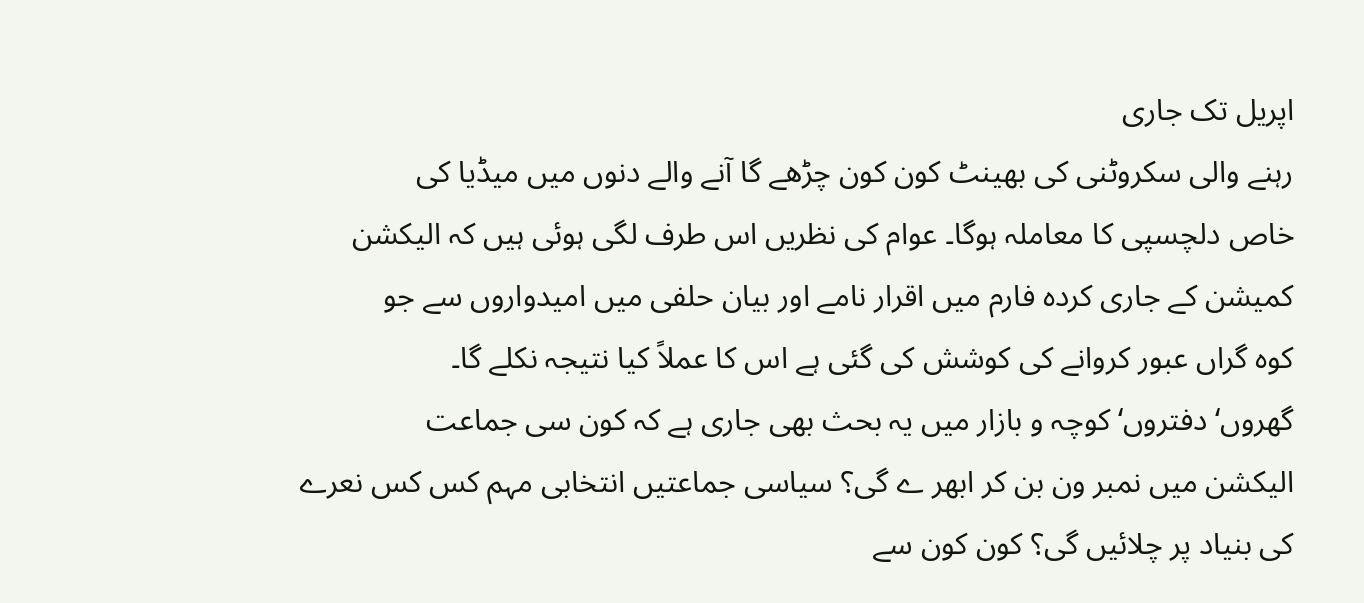اپریل تک جاری
رہنے والی سکروٹنی کی بھینٹ کون کون چڑھے گا آنے والے دنوں میں میڈیا کی
خاص دلچسپی کا معاملہ ہوگا۔ عوام کی نظریں اس طرف لگی ہوئی ہیں کہ الیکشن
کمیشن کے جاری کردہ فارم میں اقرار نامے اور بیان حلفی میں امیدواروں سے جو
کوہ گراں عبور کروانے کی کوشش کی گئی ہے اس کا عملاً کیا نتیجہ نکلے گا۔
گھروں‘ دفتروں‘ کوچہ و بازار میں یہ بحث بھی جاری ہے کہ کون سی جماعت
الیکشن میں نمبر ون بن کر ابھر ے گی؟ سیاسی جماعتیں انتخابی مہم کس کس نعرے
کی بنیاد پر چلائیں گی؟ کون کون سے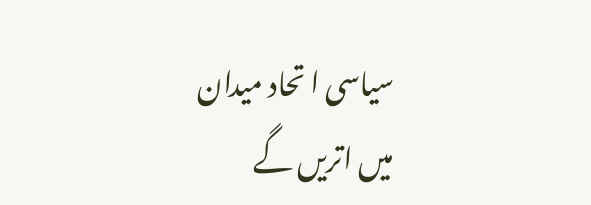سیاسی ا تحاد میدان میں اتریں گے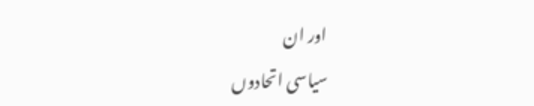اور ان
سیاسی اتحادوں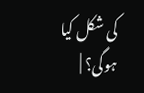کی شکل کیا ہوگی؟ |